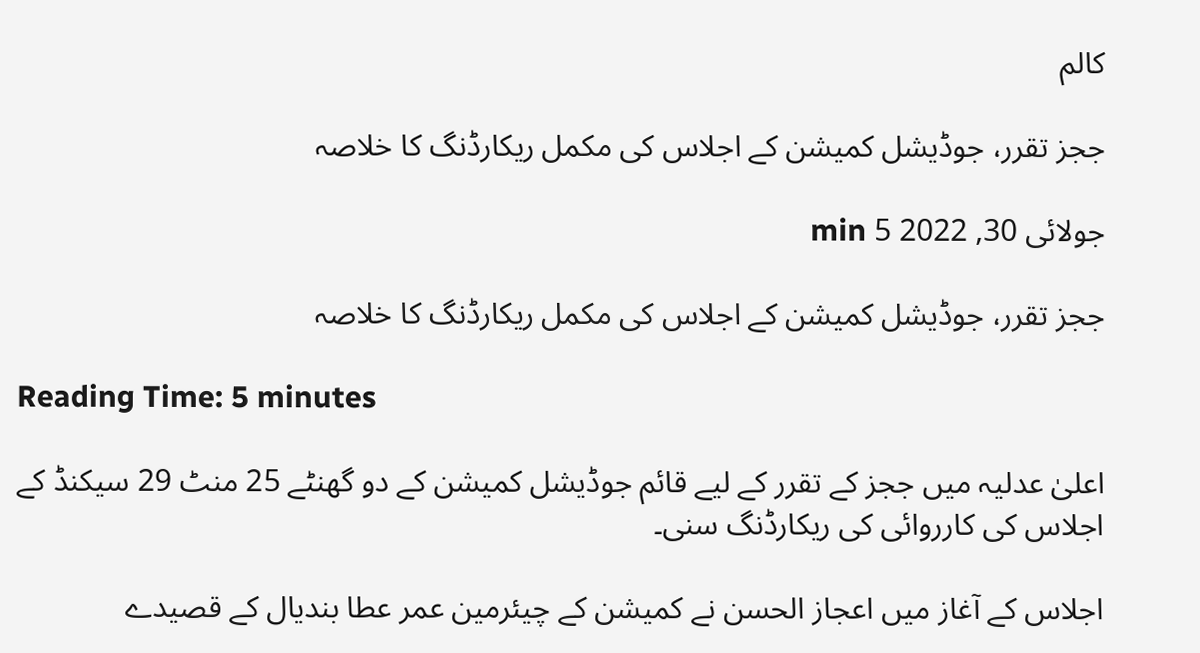کالم

ججز تقرر، جوڈیشل کمیشن کے اجلاس کی مکمل ریکارڈنگ کا خلاصہ

جولائی 30, 2022 5 min

ججز تقرر، جوڈیشل کمیشن کے اجلاس کی مکمل ریکارڈنگ کا خلاصہ

Reading Time: 5 minutes

اعلیٰ عدلیہ میں ججز کے تقرر کے لیے قائم جوڈیشل کمیشن کے دو گھنٹے 25 منٹ 29 سیکنڈ کے اجلاس کی کارروائی کی ریکارڈنگ سنی۔

اجلاس کے آغاز میں اعجاز الحسن نے کمیشن کے چیئرمین عمر عطا بندیال کے قصیدے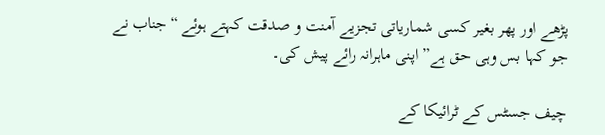پڑھے اور پھر بغیر کسی شماریاتی تجزیے آمنت و صدقت کہتے ہوئے “جناب نے جو کہا بس وہی حق ہے” اپنی ماہرانہ رائے پیش کی۔

چیف جسٹس کے ٹرائیکا کے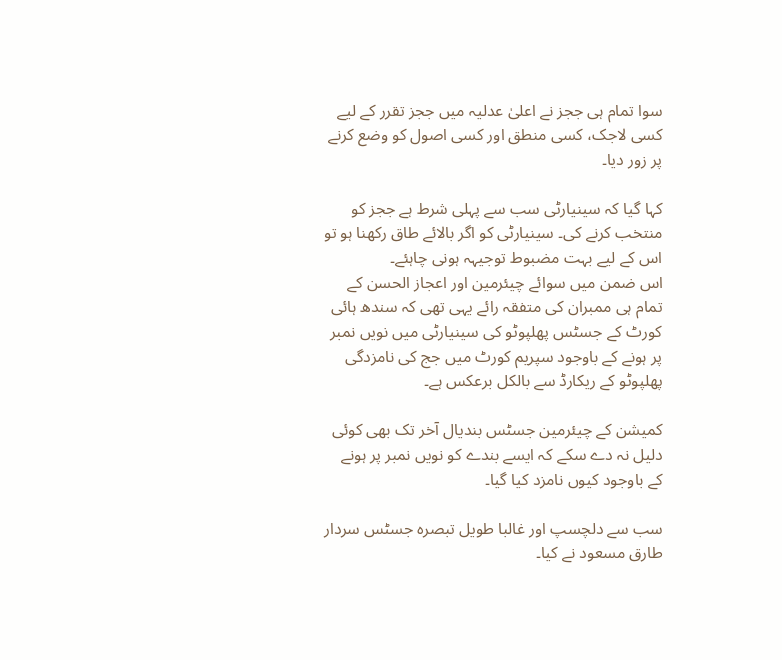سوا تمام ہی ججز نے اعلیٰ عدلیہ میں ججز تقرر کے لیے کسی لاجک، کسی منطق اور کسی اصول کو وضع کرنے پر زور دیا۔

کہا گیا کہ سینیارٹی سب سے پہلی شرط ہے ججز کو منتخب کرنے کی۔ سینیارٹی کو اگر بالائے طاق رکھنا ہو تو اس کے لیے بہت مضبوط توجیہہ ہونی چاہئے۔
اس ضمن میں سوائے چیئرمین اور اعجاز الحسن کے تمام ہی ممبران کی متفقہ رائے یہی تھی کہ سندھ ہائی کورٹ کے جسٹس پھلپوٹو کی سینیارٹی میں نویں نمبر پر ہونے کے باوجود سپریم کورٹ میں جج کی نامزدگی پھلپوٹو کے ریکارڈ سے بالکل برعکس ہے۔

کمیشن کے چیئرمین جسٹس بندیال آخر تک بھی کوئی دلیل نہ دے سکے کہ ایسے بندے کو نویں نمبر پر ہونے کے باوجود کیوں نامزد کیا گیا۔

سب سے دلچسپ اور غالبا طویل تبصرہ جسٹس سردار طارق مسعود نے کیا۔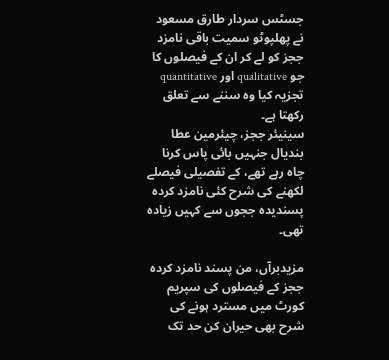جسٹس سردار طارق مسعود نے پھلپوٹو سمیت باقی نامزد ججز کو لے کر ان کے فیصلوں کا جو qualitative اور quantitative تجزیہ کیا وہ سننے سے تعلق رکھتا ہے۔
سینیئر ججز، چیئرمین عطا بندیال جنہیں بائی پاس کرنا چاہ رہے تھے، کے تفصیلی فیصلے لکھنے کی شرح کئی نامزد کردہ پسندیدہ ججوں سے کہیں زیادہ تھی۔

مزیدبرآں، من پسند نامزد کردہ ججز کے فیصلوں کی سپریم کورٹ میں مسترد ہونے کی شرح بھی حیران کن حد تک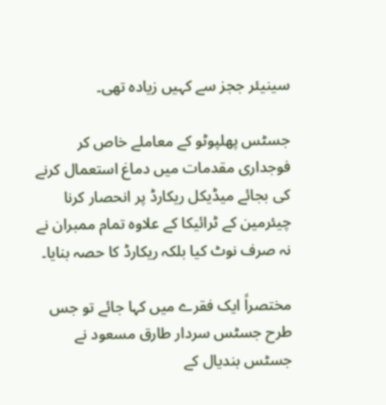سینیئر ججز سے کہیں زیادہ تھی۔

جسٹس پھلپوٹو کے معاملے خاص کر فوجداری مقدمات میں دماغ استعمال کرنے کی بجائے میڈیکل ریکارڈ پر انحصار کرنا چیئرمین کے ٹرائیکا کے علاوہ تمام ممبران نے نہ صرف نوٹ کیا بلکہ ریکارڈ کا حصہ بنایا۔

مختصراً ایک فقرے میں کہا جائے تو جس طرح جسٹس سردار طارق مسعود نے جسٹس بندیال کے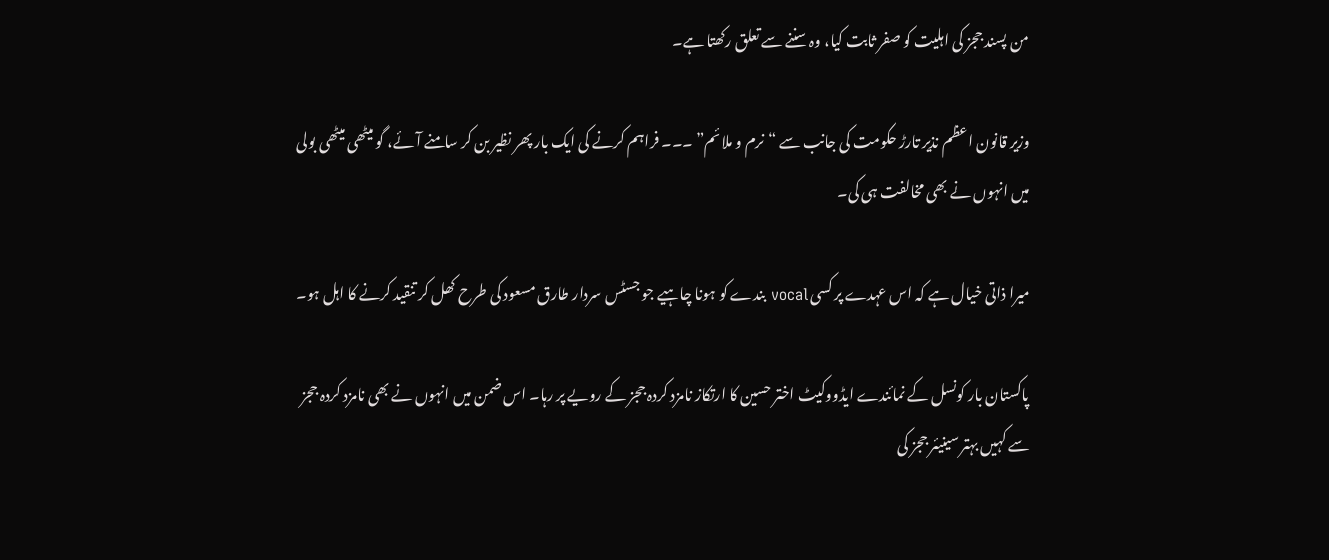من پسند ججز کی اہلیت کو صفر ثابت کیا، وہ سننے سے تعلق رکھتا ہے۔

وزیر قانون اعظم نذیر تارڑ حکومت کی جانب سے “نرم و ملائم” ۔۔۔ فراہم کرنے کی ایک بار پھر نظیر بن کر سامنے آئے، گو میٹھی میٹھی بولی میں انہوں نے بھی مخالفت ہی کی۔

میرا ذاتی خیال ہے کہ اس عہدے پر کسی vocal بندے کو ہونا چاہیے جو جسٹس سردار طارق مسعود کی طرح کھل کر تنقید کرنے کا اہل ہو۔

پاکستان بار کونسل کے نمائندے ایڈووکیٹ اختر حسین کا ارتکاز نامزد کردہ ججز کے رویے پر رہا۔ اس ضمن میں انہوں نے بھی نامزد کردہ ججز سے کہیں بہتر سینیئر ججز کی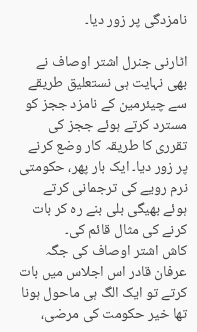نامزدگی پر زور دیا۔

اٹارنی جنرل اشتر اوصاف نے بھی نہایت ہی نستعلیق طریقے سے چیئرمین کے نامزد ججز کو مسترد کرتے ہوئے ججز کی تقرری کا طریقہ کار وضع کرنے پر زور دیا۔ ایک بار پھر، حکومتی نرم رویے کی ترجمانی کرتے ہوئے بھیگی بلی بنے رہ کر بات کرنے کی مثال قائم کی۔
کاش اشتر اوصاف کی جگہ عرفان قادر اس اجلاس میں بات کرتے تو ایک الگ ہی ماحول ہونا تھا خیر حکومت کی مرضی،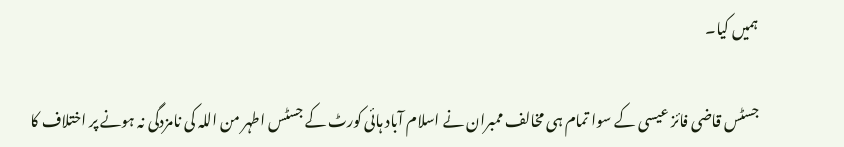ہمیں کیا۔

جسٹس قاضی فائز عیسی کے سوا تمام ہی مخالف ممبران نے اسلام آباد ہائی کورٹ کے جسٹس اطہر من اللہ کی نامزدگی نہ ہونے پر اختلاف کا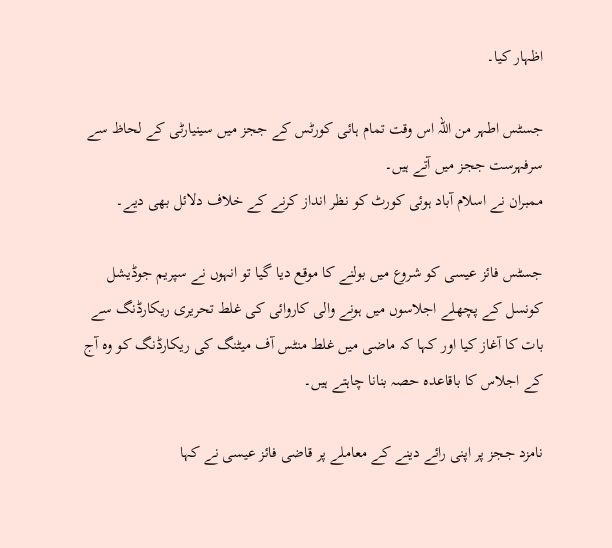اظہار کیا۔

جسٹس اطہر من اللہ اس وقت تمام ہائی کورٹس کے ججز میں سینیارٹی کے لحاظ سے سرفہرست ججز میں آتے ہیں۔
ممبران نے اسلام آباد ہوئی کورٹ کو نظر انداز کرنے کے خلاف دلائل بھی دیے۔

جسٹس فائز عیسی کو شروع میں بولنے کا موقع دیا گیا تو انہوں نے سپریم جوڈیشل کونسل کے پچھلے اجلاسوں میں ہونے والی کاروائی کی غلط تحریری ریکارڈنگ سے بات کا آغاز کیا اور کہا کہ ماضی میں غلط منٹس آف میٹنگ کی ریکارڈنگ کو وہ آج کے اجلاس کا باقاعدہ حصہ بنانا چاہتے ہیں۔

نامزد ججز پر اپنی رائے دینے کے معاملے پر قاضی فائز عیسی نے کہا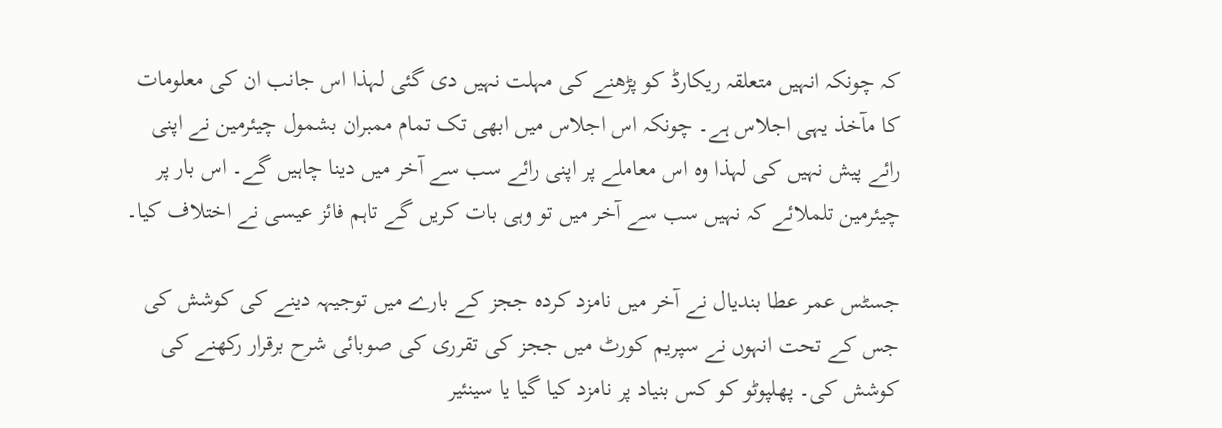کہ چونکہ انہیں متعلقہ ریکارڈ کو پڑھنے کی مہلت نہیں دی گئی لہذا اس جانب ان کی معلومات کا مآخذ یہی اجلاس ہے۔ چونکہ اس اجلاس میں ابھی تک تمام ممبران بشمول چیئرمین نے اپنی رائے پیش نہیں کی لہذا وہ اس معاملے پر اپنی رائے سب سے آخر میں دینا چاہیں گے۔ اس بار پر چیئرمین تلملائے کہ نہیں سب سے آخر میں تو وہی بات کریں گے تاہم فائز عیسی نے اختلاف کیا۔

جسٹس عمر عطا بندیال نے آخر میں نامزد کردہ ججز کے بارے میں توجیہہ دینے کی کوشش کی جس کے تحت انہوں نے سپریم کورٹ میں ججز کی تقرری کی صوبائی شرح برقرار رکھنے کی کوشش کی۔ پھلپوٹو کو کس بنیاد پر نامزد کیا گیا یا سینئیر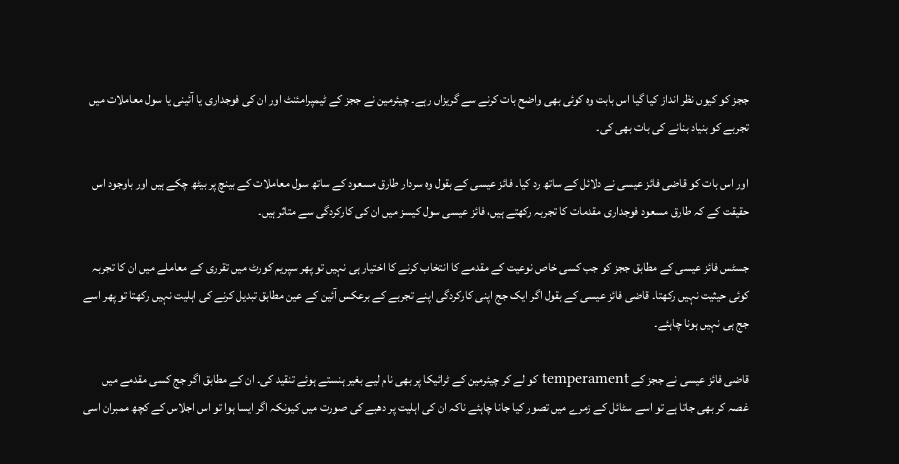ججز کو کیوں نظر انداز کیا گیا اس بابت وہ کوئی بھی واضح بات کرنے سے گریزاں رہے۔ چیئرمین نے ججز کے ٹیمپرامئنٹ اور ان کی فوجداری یا آئینی یا سول معاملات میں تجربے کو بنیاد بنانے کی بات بھی کی۔

اور اس بات کو قاضی فائز عیسی نے دلائل کے ساتھ رد کیا۔ فائز عیسی کے بقول وہ سردار طارق مسعود کے ساتھ سول معاملات کے بینچ پر بیٹھ چکے ہیں اور باوجود اس حقیقت کے کہ طارق مسعود فوجداری مقدمات کا تجربہ رکھتے ہیں، فائز عیسی سول کیسز میں ان کی کارکردگی سے متاثر ہیں۔

جسٹس فائز عیسی کے مطابق ججز کو جب کسی خاص نوعیت کے مقدمے کا انتخاب کرنے کا اختیار ہی نہیں تو پھر سپریم کورٹ میں تقرری کے معاملے میں ان کا تجربہ کوئی حیثیت نہیں رکھتا۔ قاضی فائز عیسی کے بقول اگر ایک جج اپنی کارکردگی اپنے تجربے کے برعکس آئین کے عین مطابق تبدیل کرنے کی اہلیت نہیں رکھتا تو پھر اسے جج ہی نہیں ہونا چاہئے۔

قاضی فائز عیسی نے ججز کے temperament کو لے کر چیئرمین کے ٹرائیکا پر بھی نام لیے بغیر ہنستے ہوئے تنقید کی۔ ان کے مطابق اگر جج کسی مقدمے میں غصہ کر بھی جاتا ہے تو اسے سٹائل کے زمرے میں تصور کیا جانا چاہئے ناکہ ان کی اہلیت پر دھبے کی صورت میں کیونکہ اگر ایسا ہوا تو اس اجلاس کے کچھ ممبران اسی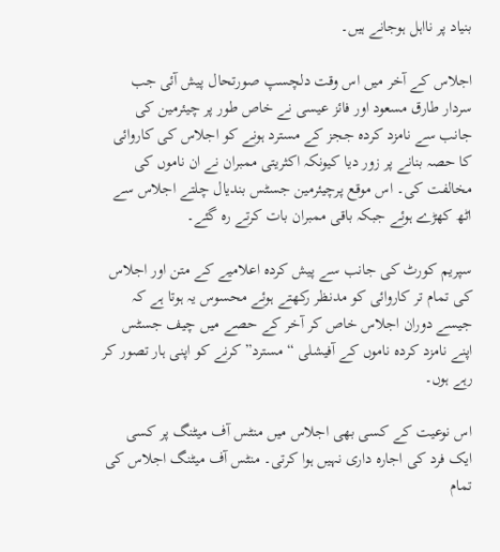بنیاد پر نااہل ہوجانے ہیں۔

اجلاس کے آخر میں اس وقت دلچسپ صورتحال پیش آئی جب سردار طارق مسعود اور فائز عیسی نے خاص طور پر چیئرمین کی جانب سے نامزد کردہ ججز کے مسترد ہونے کو اجلاس کی کاروائی کا حصہ بنانے پر زور دیا کیونکہ اکثریتی ممبران نے ان ناموں کی مخالفت کی۔ اس موقع پرچیئرمین جسٹس بندیال چلتے اجلاس سے اٹھ کھڑے ہوئے جبکہ باقی ممبران بات کرتے رہ گئے۔

سپریم کورٹ کی جانب سے پیش کردہ اعلامیے کے متن اور اجلاس کی تمام تر کاروائی کو مدنظر رکھتے ہوئے محسوس یہ ہوتا ہے کہ جیسے دوران اجلاس خاص کر آخر کے حصے میں چیف جسٹس اپنے نامزد کردہ ناموں کے آفیشلی “مسترد” کرنے کو اپنی ہار تصور کر رہے ہوں۔

اس نوعیت کے کسی بھی اجلاس میں منٹس آف میٹنگ پر کسی ایک فرد کی اجارہ داری نہیں ہوا کرتی۔ منٹس آف میٹنگ اجلاس کی تمام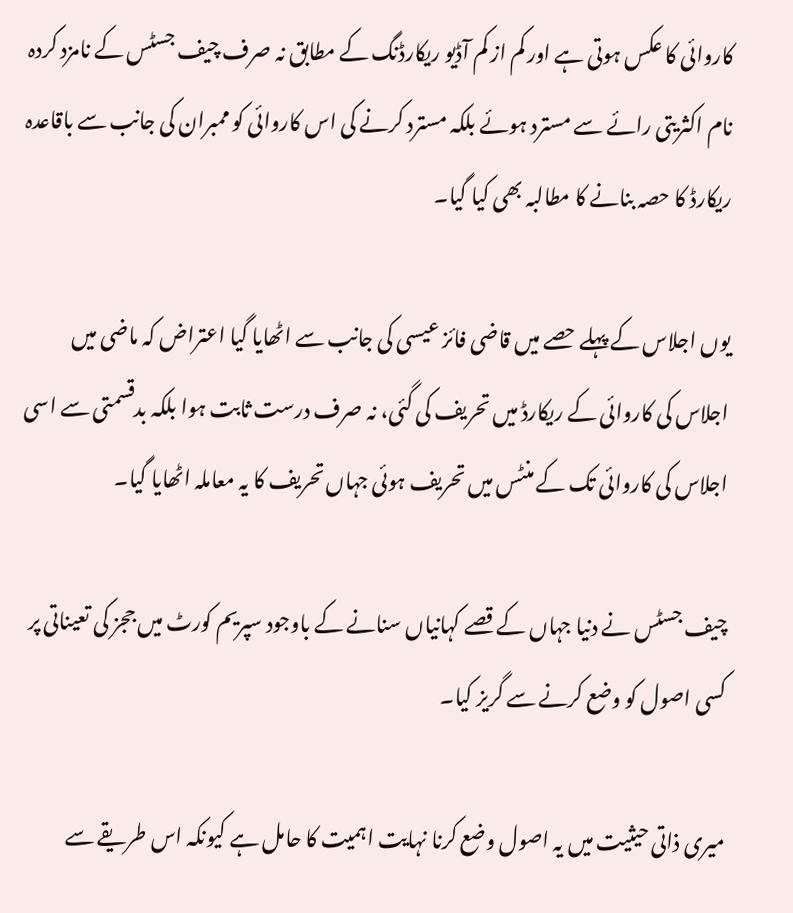کاروائی کا عکس ہوتی ہے اور کم از کم آڈیو ریکارڈنگ کے مطابق نہ صرف چیف جسٹس کے نامزد کردہ نام اکثریتی رائے سے مسترد ہوئے بلکہ مسترد کرنے کی اس کاروائی کو ممبران کی جانب سے باقاعدہ ریکارڈ کا حصہ بنانے کا مطالبہ بھی کیا گیا۔

یوں اجلاس کے پہلے حصے میں قاضی فائز عیسی کی جانب سے اٹھایا گیا اعتراض کہ ماضی میں اجلاس کی کاروائی کے ریکارڈ میں تحریف کی گئی، نہ صرف درست ثابت ہوا بلکہ بدقسمتی سے اسی اجلاس کی کاروائی تک کے منٹس میں تحریف ہوئی جہاں تحریف کا یہ معاملہ اٹھایا گیا۔

چیف جسٹس نے دنیا جہاں کے قصے کہانیاں سنانے کے باوجود سپریم کورٹ میں ججز کی تعیناتی پر کسی اصول کو وضع کرنے سے گریز کیا۔

میری ذاتی حیثیت میں یہ اصول وضع کرنا نہایت اہمیت کا حامل ہے کیونکہ اس طریقے سے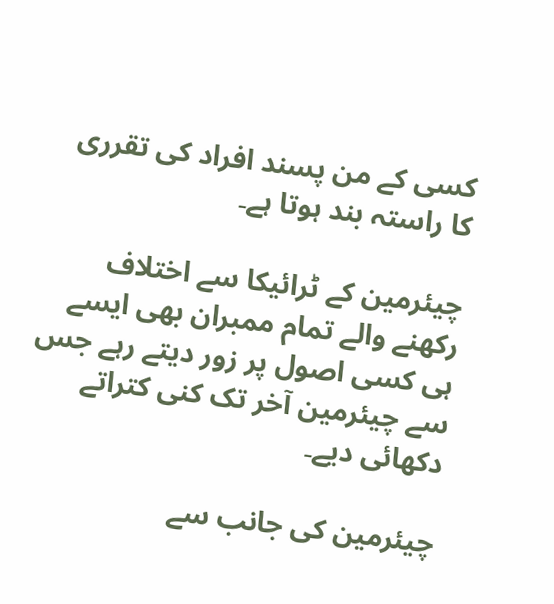کسی کے من پسند افراد کی تقرری کا راستہ بند ہوتا ہے۔

چیئرمین کے ٹرائیکا سے اختلاف رکھنے والے تمام ممبران بھی ایسے ہی کسی اصول پر زور دیتے رہے جس سے چیئرمین آخر تک کنی کتراتے دکھائی دیے۔

چیئرمین کی جانب سے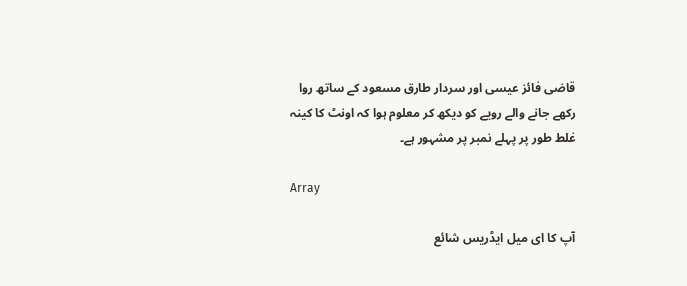قاضی فائز عیسی اور سردار طارق مسعود کے ساتھ روا رکھے جانے والے رویے کو دیکھ کر معلوم ہوا کہ اونٹ کا کینہ غلط طور پر پہلے نمبر پر مشہور ہے۔

Array

آپ کا ای میل ایڈریس شائع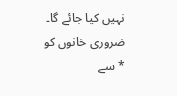نہیں کیا جائے گا۔ ضروری خانوں کو * سے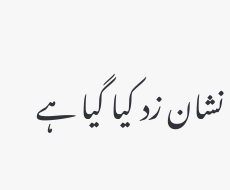نشان زد کیا گیا ہے